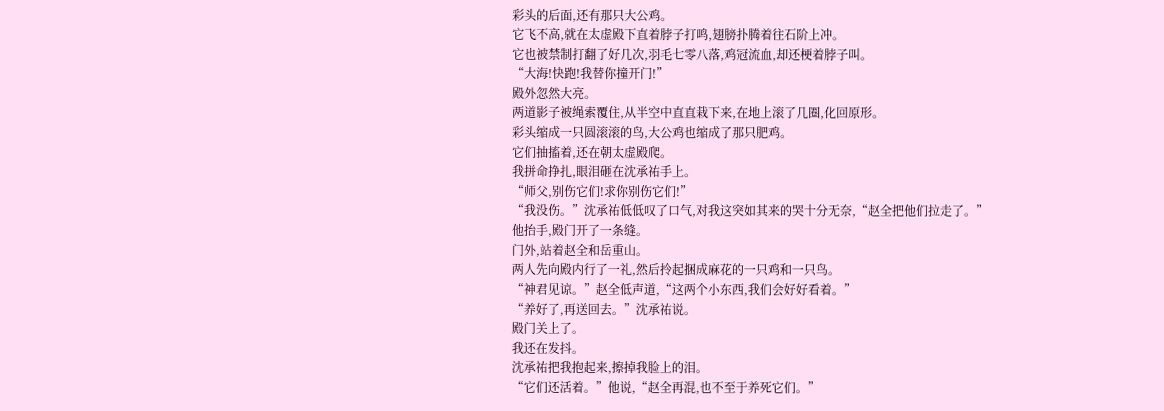彩头的后面,还有那只大公鸡。
它飞不高,就在太虚殿下直着脖子打鸣,翅膀扑腾着往石阶上冲。
它也被禁制打翻了好几次,羽毛七零八落,鸡冠流血,却还梗着脖子叫。
“大海!快跑!我替你撞开门!”
殿外忽然大亮。
两道影子被绳索覆住,从半空中直直栽下来,在地上滚了几圈,化回原形。
彩头缩成一只圆滚滚的鸟,大公鸡也缩成了那只肥鸡。
它们抽搐着,还在朝太虚殿爬。
我拼命挣扎,眼泪砸在沈承祐手上。
“师父,别伤它们!求你别伤它们!”
“我没伤。”沈承祐低低叹了口气,对我这突如其来的哭十分无奈,“赵全把他们拉走了。”
他抬手,殿门开了一条缝。
门外,站着赵全和岳重山。
两人先向殿内行了一礼,然后拎起捆成麻花的一只鸡和一只鸟。
“神君见谅。”赵全低声道,“这两个小东西,我们会好好看着。”
“养好了,再送回去。”沈承祐说。
殿门关上了。
我还在发抖。
沈承祐把我抱起来,擦掉我脸上的泪。
“它们还活着。”他说,“赵全再混,也不至于养死它们。”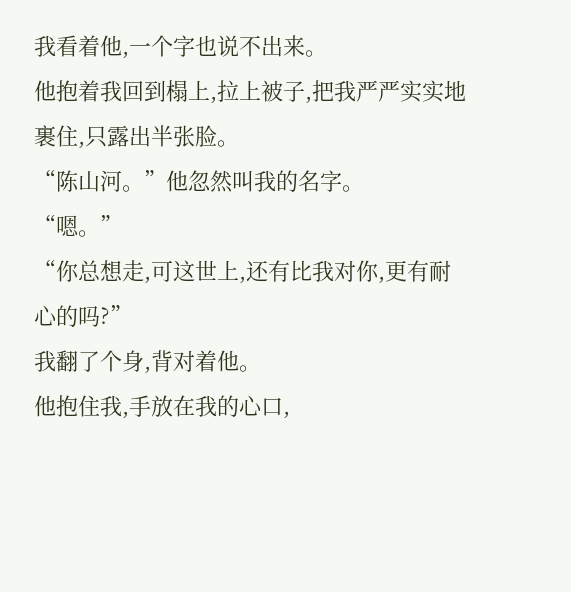我看着他,一个字也说不出来。
他抱着我回到榻上,拉上被子,把我严严实实地裹住,只露出半张脸。
“陈山河。”他忽然叫我的名字。
“嗯。”
“你总想走,可这世上,还有比我对你,更有耐心的吗?”
我翻了个身,背对着他。
他抱住我,手放在我的心口,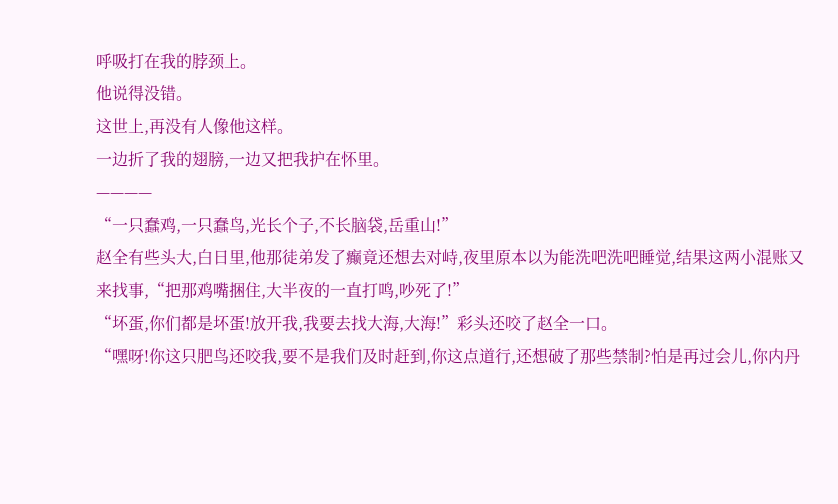呼吸打在我的脖颈上。
他说得没错。
这世上,再没有人像他这样。
一边折了我的翅膀,一边又把我护在怀里。
————
“一只蠢鸡,一只蠢鸟,光长个子,不长脑袋,岳重山!”
赵全有些头大,白日里,他那徒弟发了癫竟还想去对峙,夜里原本以为能洗吧洗吧睡觉,结果这两小混账又来找事,“把那鸡嘴捆住,大半夜的一直打鸣,吵死了!”
“坏蛋,你们都是坏蛋!放开我,我要去找大海,大海!”彩头还咬了赵全一口。
“嘿呀!你这只肥鸟还咬我,要不是我们及时赶到,你这点道行,还想破了那些禁制?怕是再过会儿,你内丹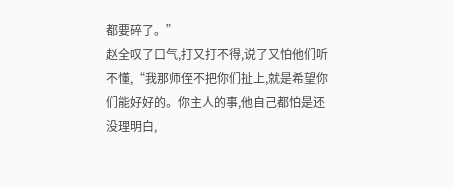都要碎了。”
赵全叹了口气,打又打不得,说了又怕他们听不懂,“我那师侄不把你们扯上,就是希望你们能好好的。你主人的事,他自己都怕是还没理明白,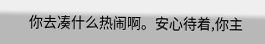你去凑什么热闹啊。安心待着,你主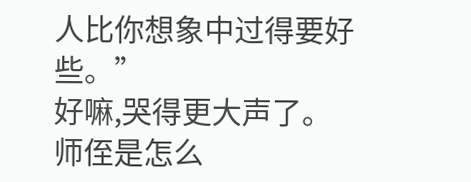人比你想象中过得要好些。”
好嘛,哭得更大声了。
师侄是怎么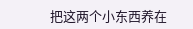把这两个小东西养在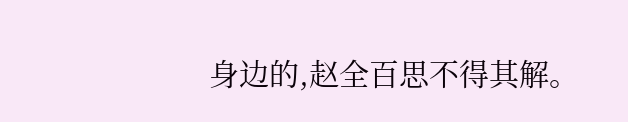身边的,赵全百思不得其解。